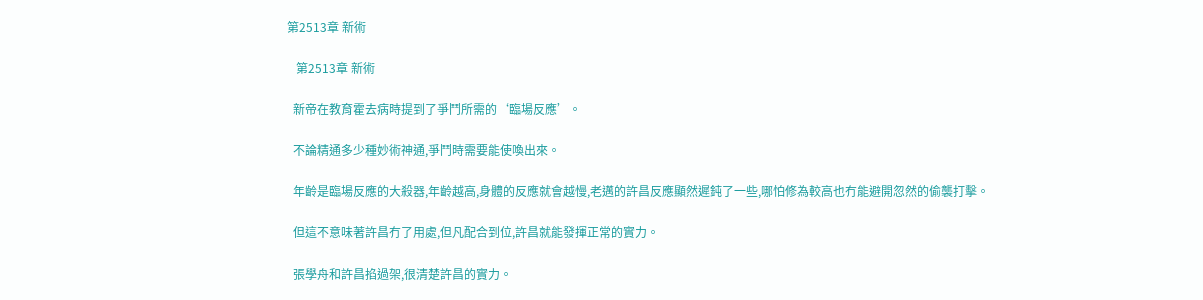第2513章 新術

   第2513章 新術

  新帝在教育霍去病時提到了爭鬥所需的‘臨場反應’。

  不論精通多少種妙術神通,爭鬥時需要能使喚出來。

  年齡是臨場反應的大殺器,年齡越高,身體的反應就會越慢,老邁的許昌反應顯然遲鈍了一些,哪怕修為較高也冇能避開忽然的偷襲打擊。

  但這不意味著許昌冇了用處,但凡配合到位,許昌就能發揮正常的實力。

  張學舟和許昌掐過架,很清楚許昌的實力。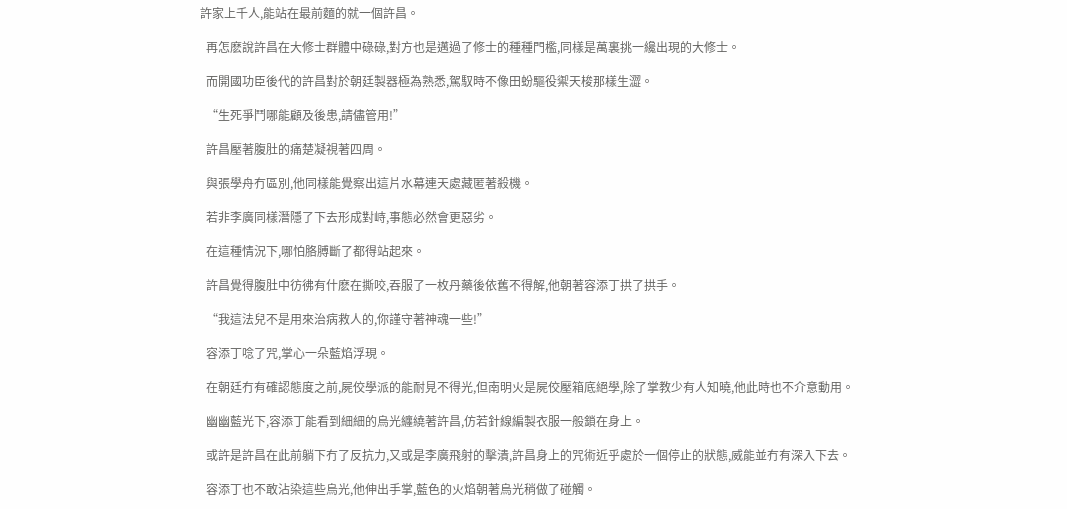許家上千人,能站在最前麵的就一個許昌。

  再怎麽說許昌在大修士群體中碌碌,對方也是邁過了修士的種種門檻,同樣是萬裏挑一纔出現的大修士。

  而開國功臣後代的許昌對於朝廷製器極為熟悉,駕馭時不像田蚡驅役禦天梭那樣生澀。

  “生死爭鬥哪能顧及後患,請儘管用!”

  許昌壓著腹肚的痛楚凝視著四周。

  與張學舟冇區別,他同樣能覺察出這片水幕連天處藏匿著殺機。

  若非李廣同樣潛隱了下去形成對峙,事態必然會更惡劣。

  在這種情況下,哪怕胳膊斷了都得站起來。

  許昌覺得腹肚中彷彿有什麽在撕咬,吞服了一枚丹藥後依舊不得解,他朝著容添丁拱了拱手。

  “我這法兒不是用來治病救人的,你謹守著神魂一些!”

  容添丁唸了咒,掌心一朵藍焰浮現。

  在朝廷冇有確認態度之前,屍佼學派的能耐見不得光,但南明火是屍佼壓箱底絕學,除了掌教少有人知曉,他此時也不介意動用。

  幽幽藍光下,容添丁能看到細細的烏光纏繞著許昌,仿若針線編製衣服一般鎖在身上。

  或許是許昌在此前躺下冇了反抗力,又或是李廣飛射的擊潰,許昌身上的咒術近乎處於一個停止的狀態,威能並冇有深入下去。

  容添丁也不敢沾染這些烏光,他伸出手掌,藍色的火焰朝著烏光稍做了碰觸。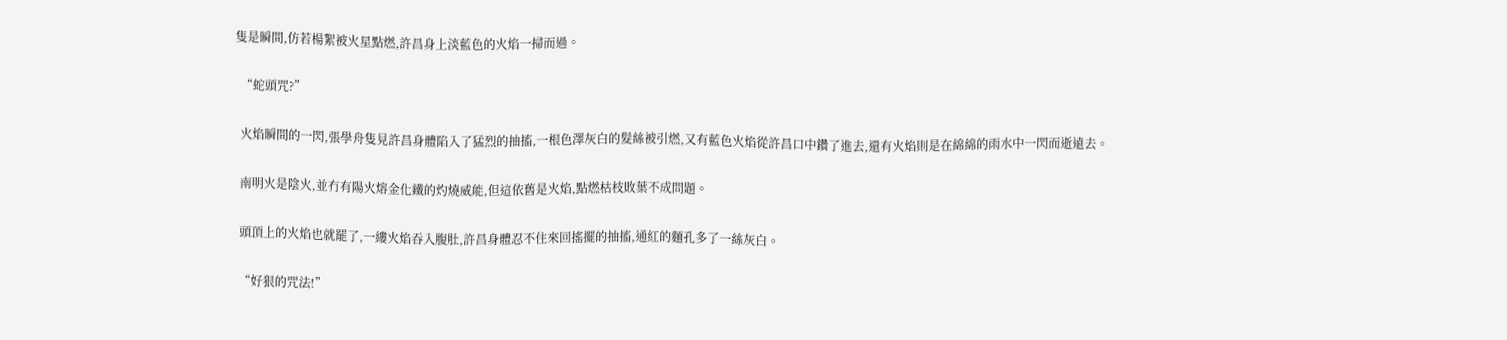隻是瞬間,仿若楊絮被火星點燃,許昌身上淡藍色的火焰一掃而過。

  “蛇頭咒?”

  火焰瞬間的一閃,張學舟隻見許昌身體陷入了猛烈的抽搐,一根色澤灰白的髮絲被引燃,又有藍色火焰從許昌口中鑽了進去,還有火焰則是在綿綿的雨水中一閃而逝遠去。

  南明火是陰火,並冇有陽火熔金化鐵的灼燒威能,但這依舊是火焰,點燃枯枝敗葉不成問題。

  頭頂上的火焰也就罷了,一縷火焰吞入腹肚,許昌身體忍不住來回搖擺的抽搐,通紅的麵孔多了一絲灰白。

  “好狠的咒法!”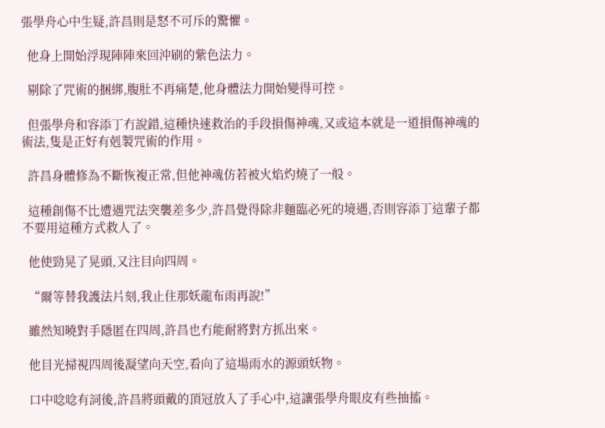張學舟心中生疑,許昌則是怒不可斥的驚懼。

  他身上開始浮現陣陣來回沖刷的紫色法力。

  剔除了咒術的捆綁,腹肚不再痛楚,他身體法力開始變得可控。

  但張學舟和容添丁冇說錯,這種快速救治的手段損傷神魂,又或這本就是一道損傷神魂的術法,隻是正好有剋製咒術的作用。

  許昌身體修為不斷恢複正常,但他神魂仿若被火焰灼燒了一般。

  這種創傷不比遭遇咒法突襲差多少,許昌覺得除非麵臨必死的境遇,否則容添丁這輩子都不要用這種方式救人了。

  他使勁晃了晃頭,又注目向四周。

  “爾等替我護法片刻,我止住那妖龍布雨再說!”

  雖然知曉對手隱匿在四周,許昌也冇能耐將對方抓出來。

  他目光掃視四周後凝望向天空,看向了這場雨水的源頭妖物。

  口中唸唸有詞後,許昌將頭戴的頂冠放入了手心中,這讓張學舟眼皮有些抽搐。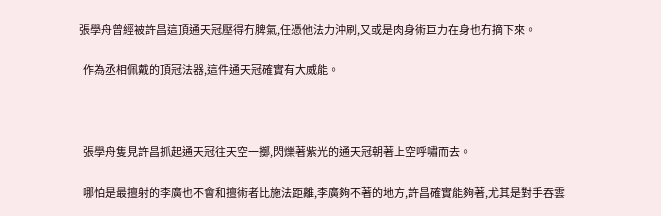張學舟曾經被許昌這頂通天冠壓得冇脾氣,任憑他法力沖刷,又或是肉身術巨力在身也冇摘下來。

  作為丞相佩戴的頂冠法器,這件通天冠確實有大威能。



  張學舟隻見許昌抓起通天冠往天空一擲,閃爍著紫光的通天冠朝著上空呼嘯而去。

  哪怕是最擅射的李廣也不會和擅術者比施法距離,李廣夠不著的地方,許昌確實能夠著,尤其是對手吞雲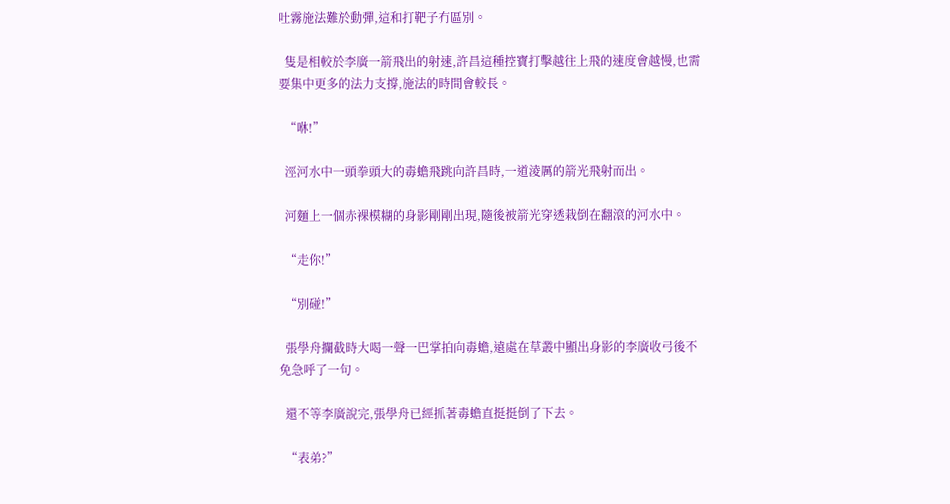吐霧施法難於動彈,這和打靶子冇區別。

  隻是相較於李廣一箭飛出的射速,許昌這種控寶打擊越往上飛的速度會越慢,也需要集中更多的法力支撐,施法的時間會較長。

  “咻!”

  涇河水中一頭拳頭大的毒蟾飛跳向許昌時,一道淩厲的箭光飛射而出。

  河麵上一個赤裸模糊的身影剛剛出現,隨後被箭光穿透栽倒在翻滾的河水中。

  “走你!”

  “別碰!”

  張學舟攔截時大喝一聲一巴掌拍向毒蟾,遠處在草叢中顯出身影的李廣收弓後不免急呼了一句。

  還不等李廣說完,張學舟已經抓著毒蟾直挺挺倒了下去。

  “表弟?”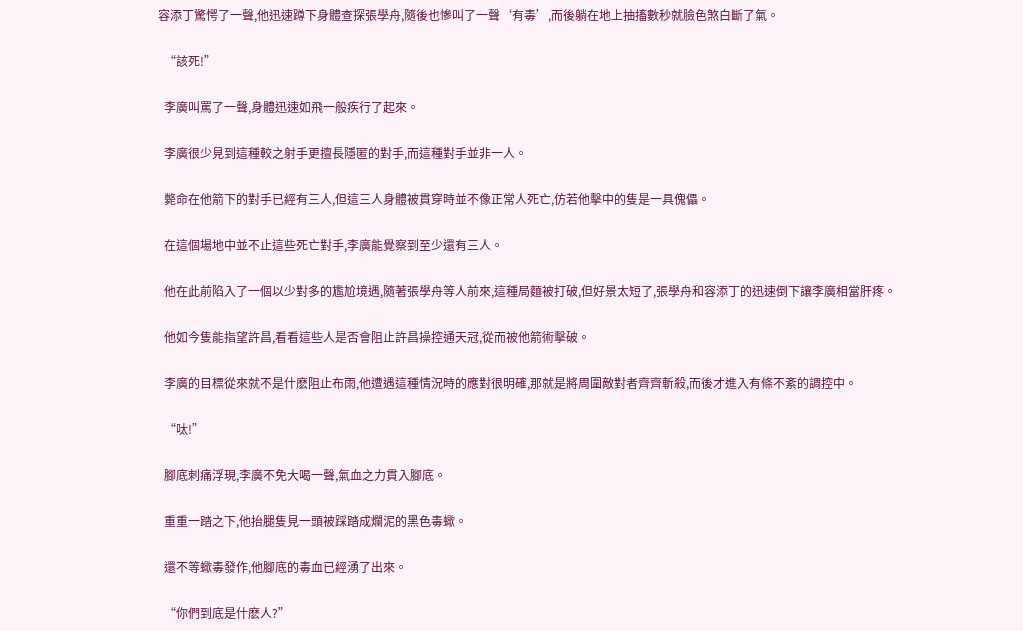容添丁驚愕了一聲,他迅速蹲下身體查探張學舟,隨後也慘叫了一聲‘有毒’,而後躺在地上抽搐數秒就臉色煞白斷了氣。

  “該死!”

  李廣叫罵了一聲,身體迅速如飛一般疾行了起來。

  李廣很少見到這種較之射手更擅長隱匿的對手,而這種對手並非一人。

  斃命在他箭下的對手已經有三人,但這三人身體被貫穿時並不像正常人死亡,仿若他擊中的隻是一具傀儡。

  在這個場地中並不止這些死亡對手,李廣能覺察到至少還有三人。

  他在此前陷入了一個以少對多的尷尬境遇,隨著張學舟等人前來,這種局麵被打破,但好景太短了,張學舟和容添丁的迅速倒下讓李廣相當肝疼。

  他如今隻能指望許昌,看看這些人是否會阻止許昌操控通天冠,從而被他箭術擊破。

  李廣的目標從來就不是什麽阻止布雨,他遭遇這種情況時的應對很明確,那就是將周圍敵對者齊齊斬殺,而後才進入有條不紊的調控中。

  “呔!”

  腳底刺痛浮現,李廣不免大喝一聲,氣血之力貫入腳底。

  重重一踏之下,他抬腿隻見一頭被踩踏成爛泥的黑色毒蠍。

  還不等蠍毒發作,他腳底的毒血已經湧了出來。

  “你們到底是什麽人?”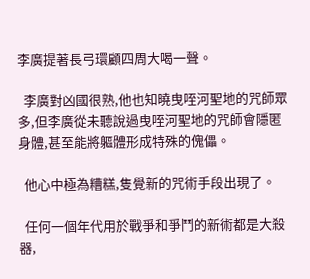李廣提著長弓環顧四周大喝一聲。

  李廣對凶國很熟,他也知曉曳咥河聖地的咒師眾多,但李廣從未聽說過曳咥河聖地的咒師會隱匿身體,甚至能將軀體形成特殊的傀儡。

  他心中極為糟糕,隻覺新的咒術手段出現了。

  任何一個年代用於戰爭和爭鬥的新術都是大殺器,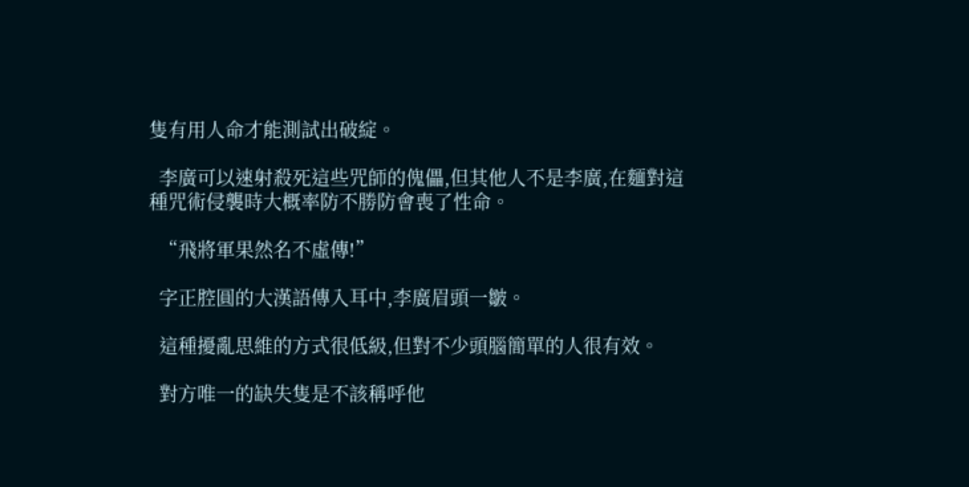隻有用人命才能測試出破綻。

  李廣可以速射殺死這些咒師的傀儡,但其他人不是李廣,在麵對這種咒術侵襲時大概率防不勝防會喪了性命。

  “飛將軍果然名不虛傳!”

  字正腔圓的大漢語傳入耳中,李廣眉頭一皺。

  這種擾亂思維的方式很低級,但對不少頭腦簡單的人很有效。

  對方唯一的缺失隻是不該稱呼他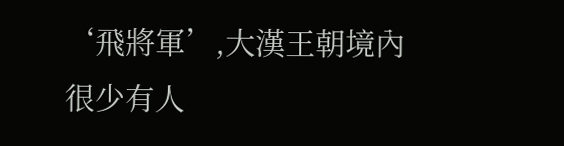‘飛將軍’,大漢王朝境內很少有人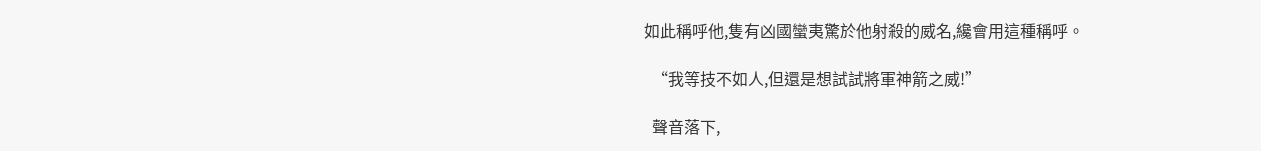如此稱呼他,隻有凶國蠻夷驚於他射殺的威名,纔會用這種稱呼。

  “我等技不如人,但還是想試試將軍神箭之威!”

  聲音落下,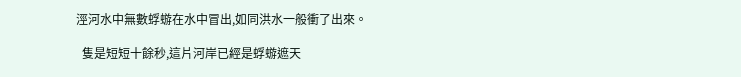涇河水中無數蜉蝣在水中冒出,如同洪水一般衝了出來。

  隻是短短十餘秒,這片河岸已經是蜉蝣遮天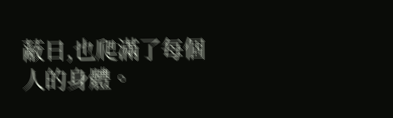蔽日,也爬滿了每個人的身體。